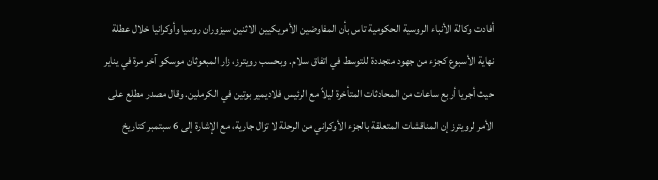أفادت وكالة الأنباء الروسية الحكومية تاس بأن المفاوضين الأمريكيين الاثنين سيزوران روسيا وأوكرانيا خلال عطلة نهاية الأسبوع كجزء من جهود متجددة للتوسط في اتفاق سلام. وبحسب رويترز، زار المبعوثان موسكو آخر مرة في يناير حيث أجريا أربع ساعات من المحادثات المتأخرة ليلاً مع الرئيس فلاديمير بوتين في الكرملين. وقال مصدر مطلع على الأمر لرويترز إن المناقشات المتعلقة بالجزء الأوكراني من الرحلة لا تزال جارية، مع الإشارة إلى 6 سبتمبر كتاريخ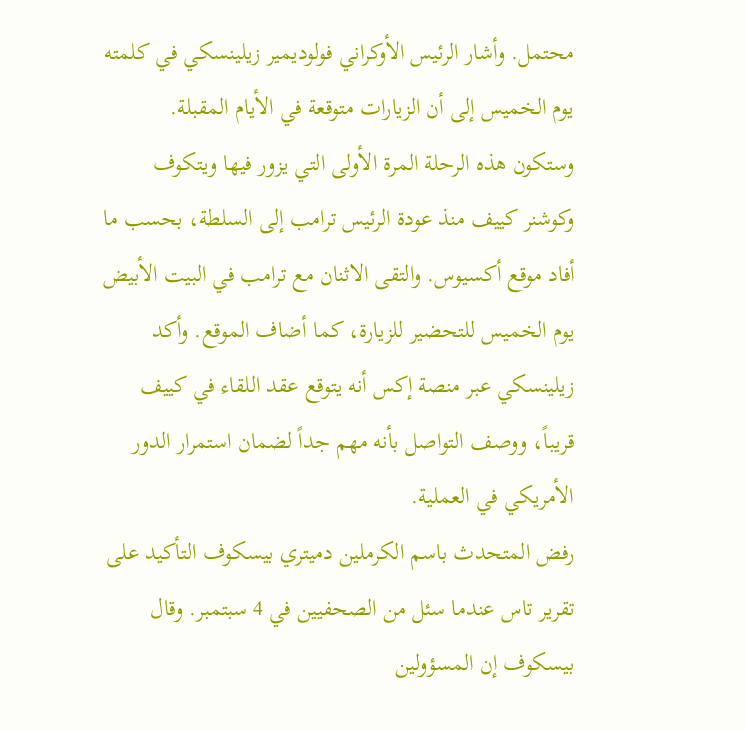محتمل. وأشار الرئيس الأوكراني فولوديمير زيلينسكي في كلمته يوم الخميس إلى أن الزيارات متوقعة في الأيام المقبلة.
وستكون هذه الرحلة المرة الأولى التي يزور فيها ويتكوف وكوشنر كييف منذ عودة الرئيس ترامب إلى السلطة، بحسب ما أفاد موقع أكسيوس. والتقى الاثنان مع ترامب في البيت الأبيض يوم الخميس للتحضير للزيارة، كما أضاف الموقع. وأكد زيلينسكي عبر منصة إكس أنه يتوقع عقد اللقاء في كييف قريباً، ووصف التواصل بأنه مهم جداً لضمان استمرار الدور الأمريكي في العملية.
رفض المتحدث باسم الكرملين دميتري بيسكوف التأكيد على تقرير تاس عندما سئل من الصحفيين في 4 سبتمبر. وقال بيسكوف إن المسؤولين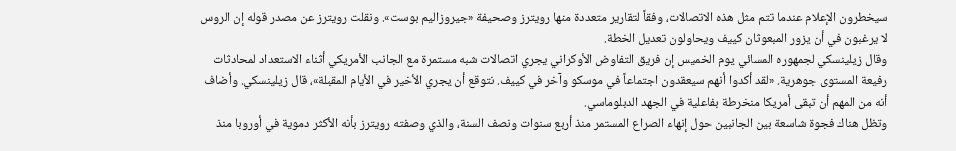سيخطرون الإعلام عندما تتم مثل هذه الاتصالات، وفقاً لتقارير متعددة منها رويترز وصحيفة «جيروزاليم بوست». ونقلت رويترز عن مصدر قوله إن الروس لا يرغبون في أن يزور المبعوثان كييف ويحاولون تعديل الخطة.
وقال زيلينسكي لجمهوره المسائي يوم الخميس إن فريق التفاوض الأوكراني يجري اتصالات شبه مستمرة مع الجانب الأمريكي أثناء الاستعداد لمحادثات رفيعة المستوى جوهرية. «لقد أكدوا أنهم سيعقدون اجتماعاً في موسكو وآخر في كييف. نتوقع أن يجري الأخير في الأيام المقبلة»، قال زيلينسكي. وأضاف أنه من المهم أن تبقى أمريكا منخرطة بفاعلية في الجهد الدبلوماسي.
وتظل هناك فجوة شاسعة بين الجانبين حول إنهاء الصراع المستمر منذ أربع سنوات ونصف السنة، والذي وصفته رويترز بأنه الأكثر دموية في أوروبا منذ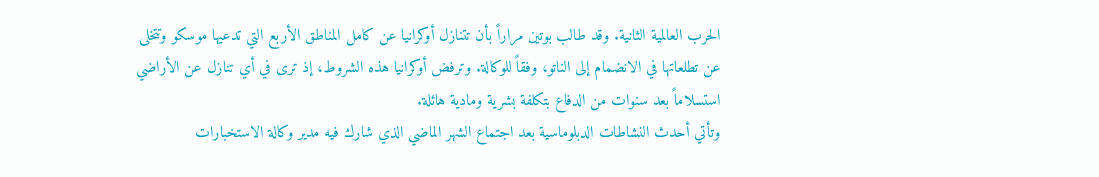الحرب العالمية الثانية. وقد طالب بوتين مراراً بأن تتنازل أوكرانيا عن كامل المناطق الأربع التي تدعيها موسكو وتتخلى عن تطلعاتها في الانضمام إلى الناتو، وفقاً للوكالة. وترفض أوكرانيا هذه الشروط، إذ ترى في أي تنازل عن الأراضي استسلاماً بعد سنوات من الدفاع بتكلفة بشرية ومادية هائلة.
وتأتي أحدث النشاطات الدبلوماسية بعد اجتماع الشهر الماضي الذي شارك فيه مدير وكالة الاستخبارات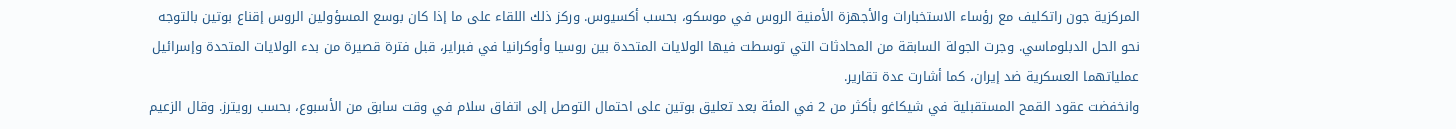المركزية جون راتكليف مع رؤساء الاستخبارات والأجهزة الأمنية الروس في موسكو، بحسب أكسيوس. وركز ذلك اللقاء على ما إذا كان بوسع المسؤولين الروس إقناع بوتين بالتوجه نحو الحل الدبلوماسي. وجرت الجولة السابقة من المحادثات التي توسطت فيها الولايات المتحدة بين روسيا وأوكرانيا في فبراير، قبل فترة قصيرة من بدء الولايات المتحدة وإسرائيل عملياتهما العسكرية ضد إيران، كما أشارت عدة تقارير.
وانخفضت عقود القمح المستقبلية في شيكاغو بأكثر من 2 في المئة بعد تعليق بوتين على احتمال التوصل إلى اتفاق سلام في وقت سابق من الأسبوع، بحسب رويترز. وقال الزعيم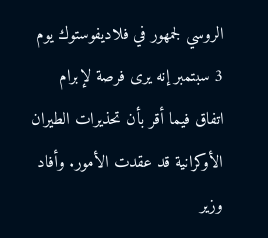الروسي لجمهور في فلاديفوستوك يوم 3 سبتمبر إنه يرى فرصة لإبرام اتفاق فيما أقر بأن تحذيرات الطيران الأوكرانية قد عقدت الأمور. وأفاد وزير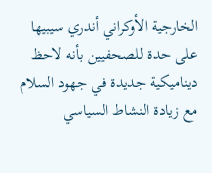الخارجية الأوكراني أندري سيبيها على حدة للصحفيين بأنه لاحظ ديناميكية جديدة في جهود السلام مع زيادة النشاط السياسي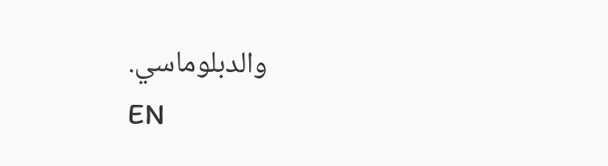والدبلوماسي.
EN